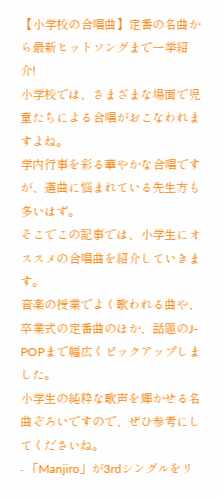【小学校の合唱曲】定番の名曲から最新ヒットソングまで一挙紹介!
小学校では、さまざまな場面で児童たちによる合唱がおこなわれますよね。
学内行事を彩る華やかな合唱ですが、選曲に悩まれている先生方も多いはず。
そこでこの記事では、小学生にオススメの合唱曲を紹介していきます。
音楽の授業でよく歌われる曲や、卒業式の定番曲のほか、話題のJ-POPまで幅広くピックアップしました。
小学生の純粋な歌声を輝かせる名曲ぞろいですので、ぜひ参考にしてくださいね。
- 「Manjiro」が3rdシングルをリ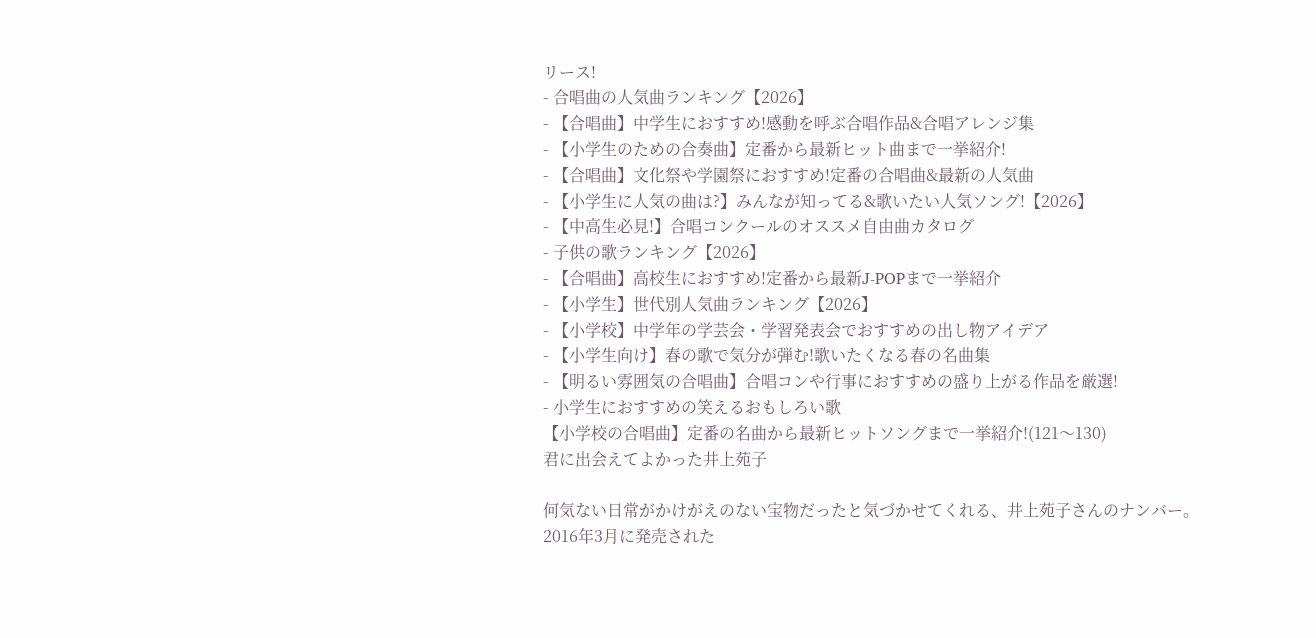リース!
- 合唱曲の人気曲ランキング【2026】
- 【合唱曲】中学生におすすめ!感動を呼ぶ合唱作品&合唱アレンジ集
- 【小学生のための合奏曲】定番から最新ヒット曲まで一挙紹介!
- 【合唱曲】文化祭や学園祭におすすめ!定番の合唱曲&最新の人気曲
- 【小学生に人気の曲は?】みんなが知ってる&歌いたい人気ソング!【2026】
- 【中高生必見!】合唱コンクールのオススメ自由曲カタログ
- 子供の歌ランキング【2026】
- 【合唱曲】高校生におすすめ!定番から最新J-POPまで一挙紹介
- 【小学生】世代別人気曲ランキング【2026】
- 【小学校】中学年の学芸会・学習発表会でおすすめの出し物アイデア
- 【小学生向け】春の歌で気分が弾む!歌いたくなる春の名曲集
- 【明るい雰囲気の合唱曲】合唱コンや行事におすすめの盛り上がる作品を厳選!
- 小学生におすすめの笑えるおもしろい歌
【小学校の合唱曲】定番の名曲から最新ヒットソングまで一挙紹介!(121〜130)
君に出会えてよかった井上苑子

何気ない日常がかけがえのない宝物だったと気づかせてくれる、井上苑子さんのナンバー。
2016年3月に発売された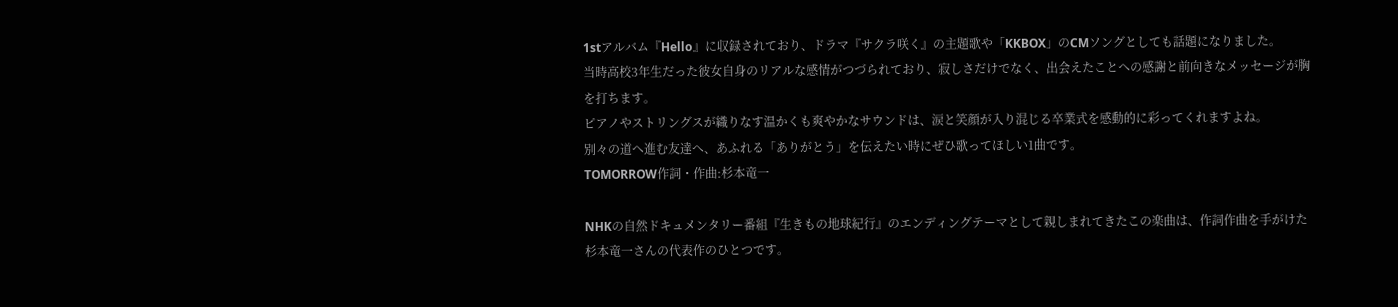1stアルバム『Hello』に収録されており、ドラマ『サクラ咲く』の主題歌や「KKBOX」のCMソングとしても話題になりました。
当時高校3年生だった彼女自身のリアルな感情がつづられており、寂しさだけでなく、出会えたことへの感謝と前向きなメッセージが胸を打ちます。
ピアノやストリングスが織りなす温かくも爽やかなサウンドは、涙と笑顔が入り混じる卒業式を感動的に彩ってくれますよね。
別々の道へ進む友達へ、あふれる「ありがとう」を伝えたい時にぜひ歌ってほしい1曲です。
TOMORROW作詞・作曲:杉本竜一

NHKの自然ドキュメンタリー番組『生きもの地球紀行』のエンディングテーマとして親しまれてきたこの楽曲は、作詞作曲を手がけた杉本竜一さんの代表作のひとつです。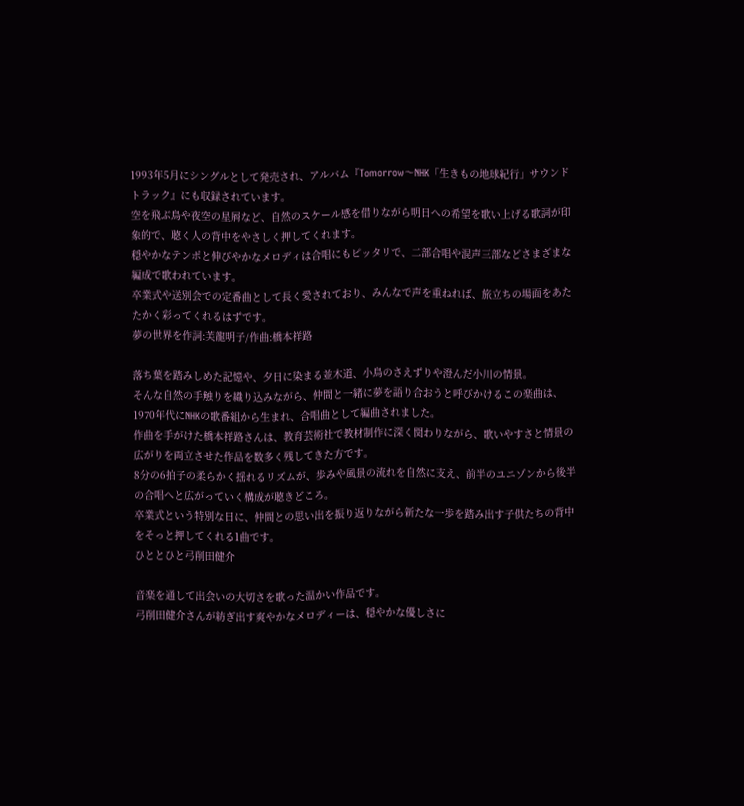1993年5月にシングルとして発売され、アルバム『Tomorrow〜NHK「生きもの地球紀行」サウンドトラック』にも収録されています。
空を飛ぶ鳥や夜空の星屑など、自然のスケール感を借りながら明日への希望を歌い上げる歌詞が印象的で、聴く人の背中をやさしく押してくれます。
穏やかなテンポと伸びやかなメロディは合唱にもピッタリで、二部合唱や混声三部などさまざまな編成で歌われています。
卒業式や送別会での定番曲として長く愛されており、みんなで声を重ねれば、旅立ちの場面をあたたかく彩ってくれるはずです。
夢の世界を作詞:芙龍明子/作曲:橋本祥路

落ち葉を踏みしめた記憶や、夕日に染まる並木道、小鳥のさえずりや澄んだ小川の情景。
そんな自然の手触りを織り込みながら、仲間と一緒に夢を語り合おうと呼びかけるこの楽曲は、1970年代にNHKの歌番組から生まれ、合唱曲として編曲されました。
作曲を手がけた橋本祥路さんは、教育芸術社で教材制作に深く関わりながら、歌いやすさと情景の広がりを両立させた作品を数多く残してきた方です。
8分の6拍子の柔らかく揺れるリズムが、歩みや風景の流れを自然に支え、前半のユニゾンから後半の合唱へと広がっていく構成が聴きどころ。
卒業式という特別な日に、仲間との思い出を振り返りながら新たな一歩を踏み出す子供たちの背中をそっと押してくれる1曲です。
ひととひと弓削田健介

音楽を通して出会いの大切さを歌った温かい作品です。
弓削田健介さんが紡ぎ出す爽やかなメロディーは、穏やかな優しさに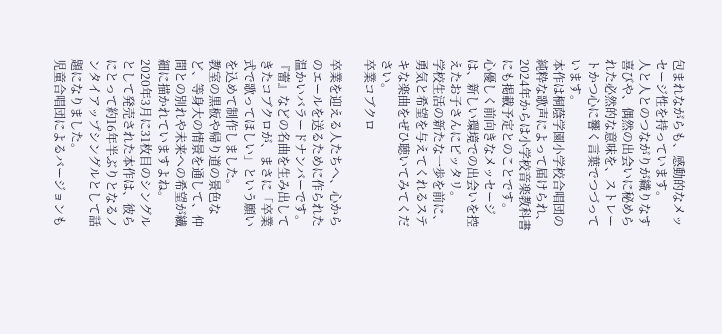包まれながらも、感動的なメッセージ性を持っています。
人と人とのつながりが織りなす喜びや、偶然の出会いに秘められた必然的な意味を、ストレートかつ心に響く言葉でつづっています。
本作は桐蔭学園小学校合唱団の純粋な歌声によって届けられ、2024年からは小学校音楽教科書にも掲載予定とのことです。
心優しく前向きなメッセージは、新しい環境での出会いを控えたお子さんにピッタリ。
学校生活の新たな一歩を前に、勇気と希望を与えてくれるステキな楽曲をぜひ聴いてみてください。
卒業コブクロ

卒業を迎える人たちへ、心からのエールを送るために作られた温かいバラードナンバーです。
『蕾』などの名曲を生み出してきたコブクロが、まさに「卒業式で歌ってほしい」という願いを込めて制作しました。
教室の黒板や帰り道の景色など、等身大の情景を通して、仲間との別れや未来への希望が繊細に描かれていますよね。
2020年3月に31枚目のシングルとして発売された本作は、彼らにとって約16年半ぶりとなるノンタイアップシングルとして話題になりました。
児童合唱団によるバージョンも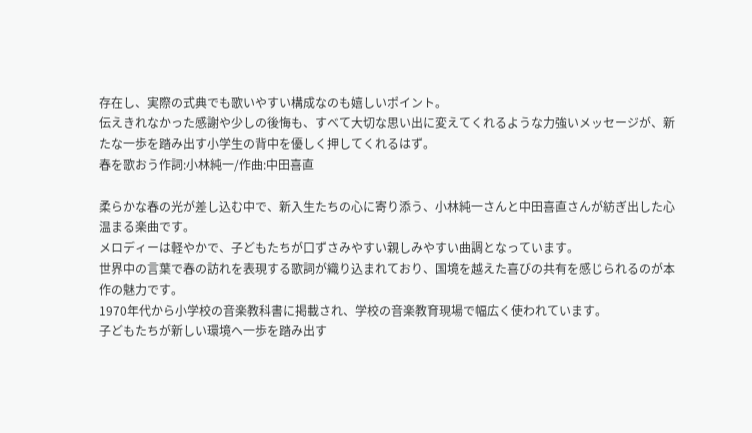存在し、実際の式典でも歌いやすい構成なのも嬉しいポイント。
伝えきれなかった感謝や少しの後悔も、すべて大切な思い出に変えてくれるような力強いメッセージが、新たな一歩を踏み出す小学生の背中を優しく押してくれるはず。
春を歌おう作詞:小林純一/作曲:中田喜直

柔らかな春の光が差し込む中で、新入生たちの心に寄り添う、小林純一さんと中田喜直さんが紡ぎ出した心温まる楽曲です。
メロディーは軽やかで、子どもたちが口ずさみやすい親しみやすい曲調となっています。
世界中の言葉で春の訪れを表現する歌詞が織り込まれており、国境を越えた喜びの共有を感じられるのが本作の魅力です。
1970年代から小学校の音楽教科書に掲載され、学校の音楽教育現場で幅広く使われています。
子どもたちが新しい環境へ一歩を踏み出す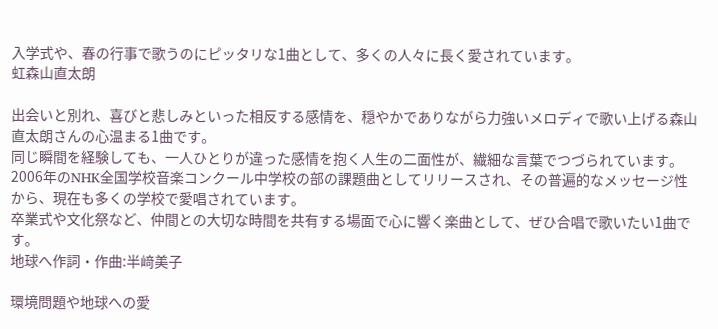入学式や、春の行事で歌うのにピッタリな1曲として、多くの人々に長く愛されています。
虹森山直太朗

出会いと別れ、喜びと悲しみといった相反する感情を、穏やかでありながら力強いメロディで歌い上げる森山直太朗さんの心温まる1曲です。
同じ瞬間を経験しても、一人ひとりが違った感情を抱く人生の二面性が、繊細な言葉でつづられています。
2006年のNHK全国学校音楽コンクール中学校の部の課題曲としてリリースされ、その普遍的なメッセージ性から、現在も多くの学校で愛唱されています。
卒業式や文化祭など、仲間との大切な時間を共有する場面で心に響く楽曲として、ぜひ合唱で歌いたい1曲です。
地球へ作詞・作曲:半﨑美子

環境問題や地球への愛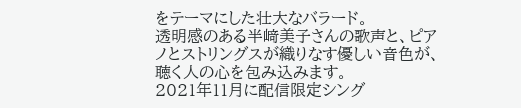をテーマにした壮大なバラード。
透明感のある半﨑美子さんの歌声と、ピアノとストリングスが織りなす優しい音色が、聴く人の心を包み込みます。
2021年11月に配信限定シング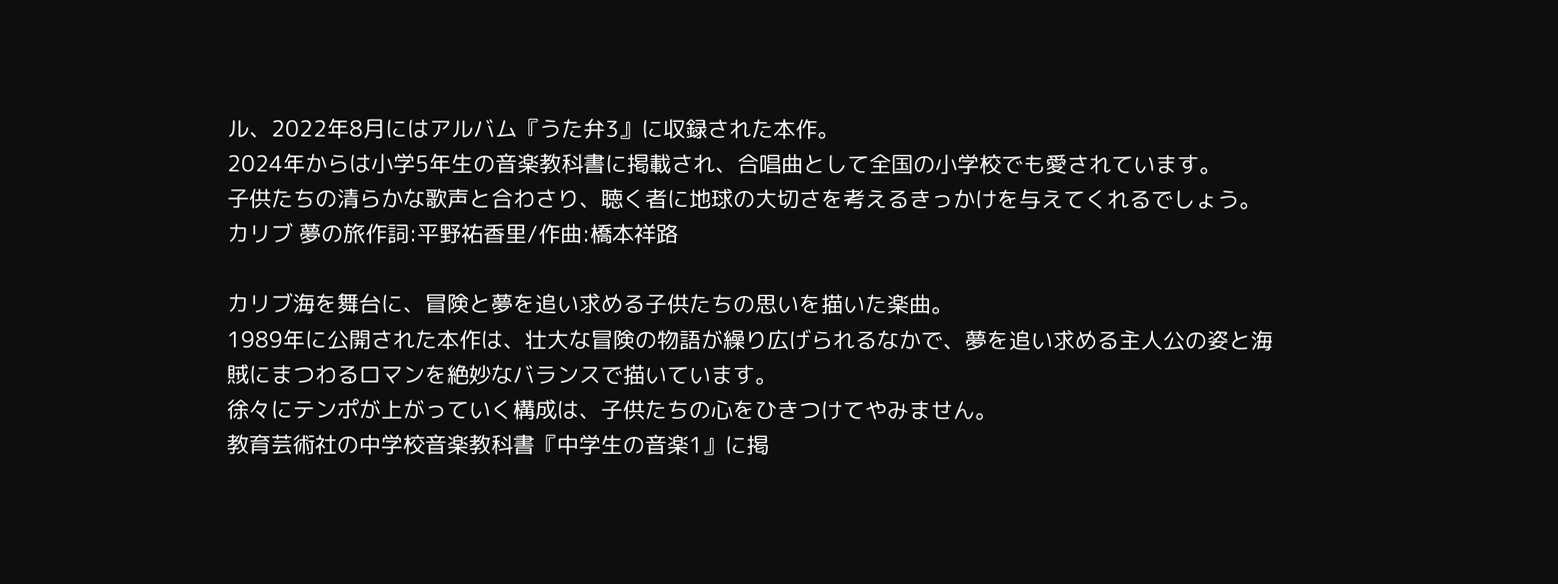ル、2022年8月にはアルバム『うた弁3』に収録された本作。
2024年からは小学5年生の音楽教科書に掲載され、合唱曲として全国の小学校でも愛されています。
子供たちの清らかな歌声と合わさり、聴く者に地球の大切さを考えるきっかけを与えてくれるでしょう。
カリブ 夢の旅作詞:平野祐香里/作曲:橋本祥路

カリブ海を舞台に、冒険と夢を追い求める子供たちの思いを描いた楽曲。
1989年に公開された本作は、壮大な冒険の物語が繰り広げられるなかで、夢を追い求める主人公の姿と海賊にまつわるロマンを絶妙なバランスで描いています。
徐々にテンポが上がっていく構成は、子供たちの心をひきつけてやみません。
教育芸術社の中学校音楽教科書『中学生の音楽1』に掲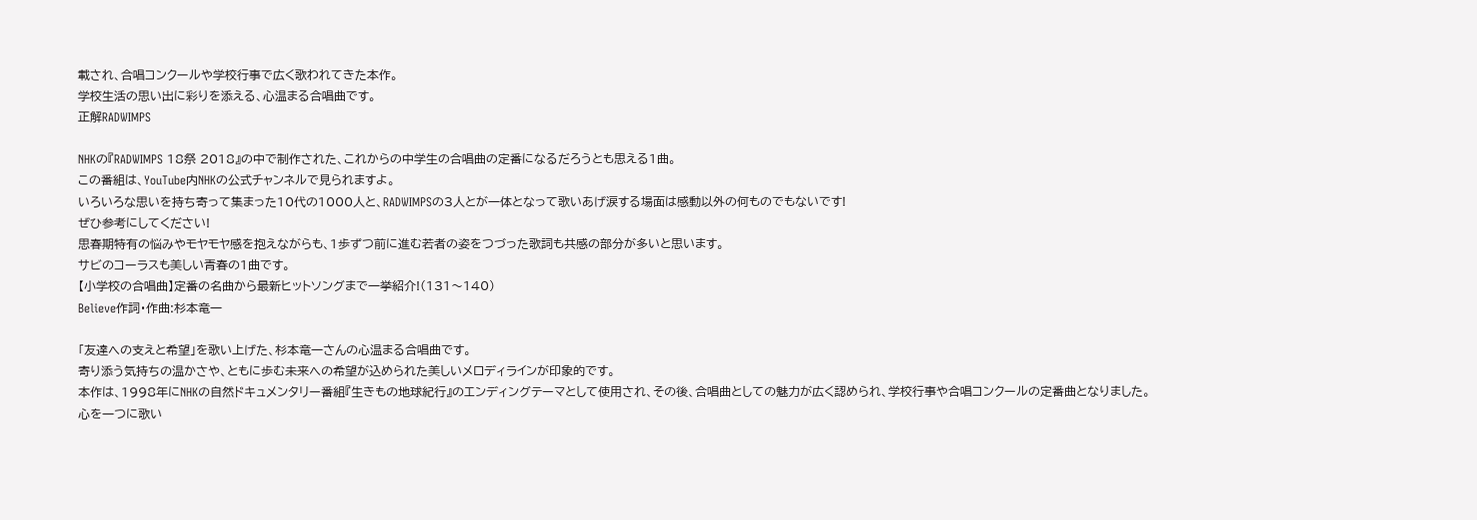載され、合唱コンクールや学校行事で広く歌われてきた本作。
学校生活の思い出に彩りを添える、心温まる合唱曲です。
正解RADWIMPS

NHKの『RADWIMPS 18祭 2018』の中で制作された、これからの中学生の合唱曲の定番になるだろうとも思える1曲。
この番組は、YouTube内NHKの公式チャンネルで見られますよ。
いろいろな思いを持ち寄って集まった10代の1000人と、RADWIMPSの3人とが一体となって歌いあげ涙する場面は感動以外の何ものでもないです!
ぜひ参考にしてください!
思春期特有の悩みやモヤモヤ感を抱えながらも、1歩ずつ前に進む若者の姿をつづった歌詞も共感の部分が多いと思います。
サビのコーラスも美しい青春の1曲です。
【小学校の合唱曲】定番の名曲から最新ヒットソングまで一挙紹介!(131〜140)
Believe作詞・作曲:杉本竜一

「友達への支えと希望」を歌い上げた、杉本竜一さんの心温まる合唱曲です。
寄り添う気持ちの温かさや、ともに歩む未来への希望が込められた美しいメロディラインが印象的です。
本作は、1998年にNHKの自然ドキュメンタリー番組『生きもの地球紀行』のエンディングテーマとして使用され、その後、合唱曲としての魅力が広く認められ、学校行事や合唱コンクールの定番曲となりました。
心を一つに歌い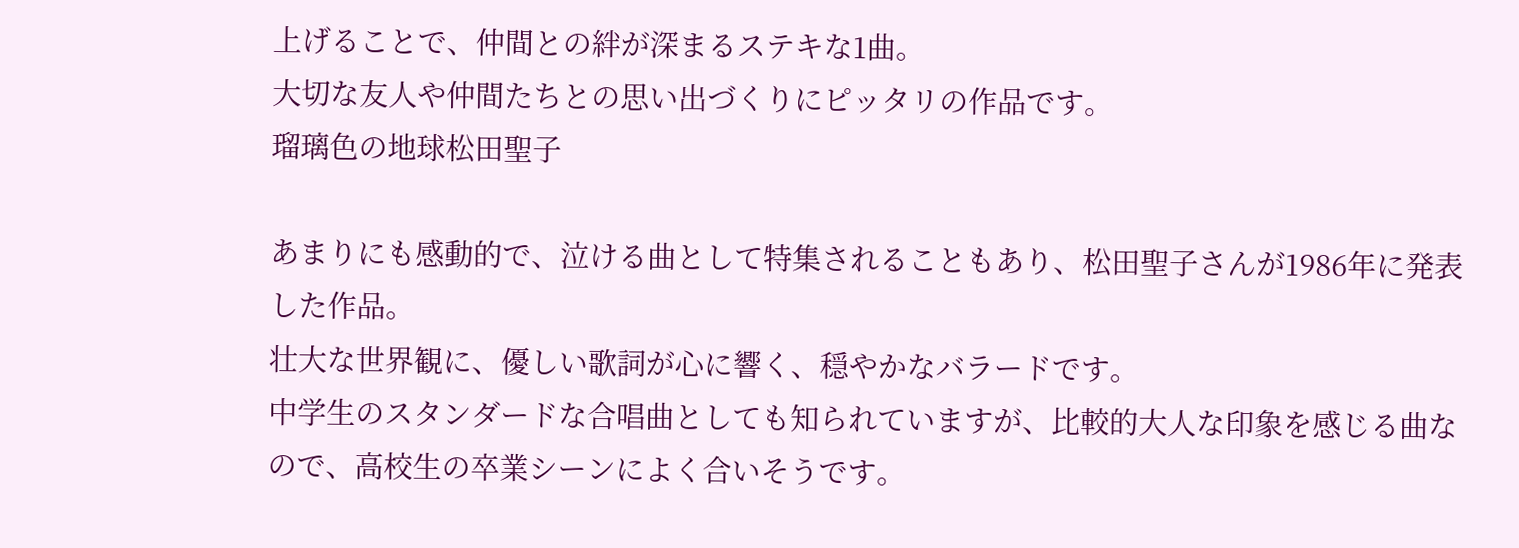上げることで、仲間との絆が深まるステキな1曲。
大切な友人や仲間たちとの思い出づくりにピッタリの作品です。
瑠璃色の地球松田聖子

あまりにも感動的で、泣ける曲として特集されることもあり、松田聖子さんが1986年に発表した作品。
壮大な世界観に、優しい歌詞が心に響く、穏やかなバラードです。
中学生のスタンダードな合唱曲としても知られていますが、比較的大人な印象を感じる曲なので、高校生の卒業シーンによく合いそうです。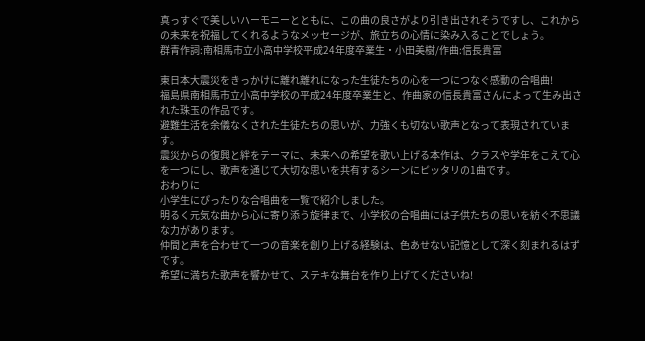真っすぐで美しいハーモニーとともに、この曲の良さがより引き出されそうですし、これからの未来を祝福してくれるようなメッセージが、旅立ちの心情に染み入ることでしょう。
群青作詞:南相馬市立小高中学校平成24年度卒業生・小田美樹/作曲:信長貴富

東日本大震災をきっかけに離れ離れになった生徒たちの心を一つにつなぐ感動の合唱曲!
福島県南相馬市立小高中学校の平成24年度卒業生と、作曲家の信長貴富さんによって生み出された珠玉の作品です。
避難生活を余儀なくされた生徒たちの思いが、力強くも切ない歌声となって表現されています。
震災からの復興と絆をテーマに、未来への希望を歌い上げる本作は、クラスや学年をこえて心を一つにし、歌声を通じて大切な思いを共有するシーンにピッタリの1曲です。
おわりに
小学生にぴったりな合唱曲を一覧で紹介しました。
明るく元気な曲から心に寄り添う旋律まで、小学校の合唱曲には子供たちの思いを紡ぐ不思議な力があります。
仲間と声を合わせて一つの音楽を創り上げる経験は、色あせない記憶として深く刻まれるはずです。
希望に満ちた歌声を響かせて、ステキな舞台を作り上げてくださいね!